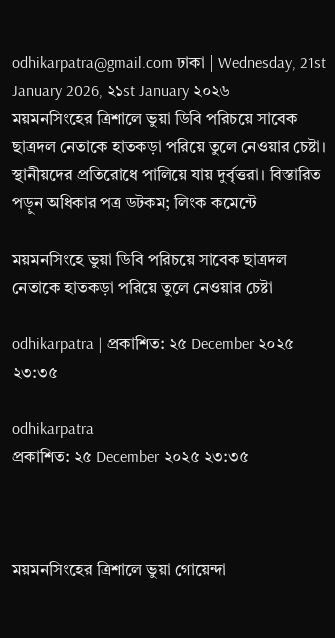odhikarpatra@gmail.com ঢাকা | Wednesday, 21st January 2026, ২১st January ২০২৬
ময়মনসিংহের ত্রিশালে ভুয়া ডিবি পরিচয়ে সাবেক ছাত্রদল নেতাকে হাতকড়া পরিয়ে তুলে নেওয়ার চেষ্টা। স্থানীয়দের প্রতিরোধে পালিয়ে যায় দুর্বৃত্তরা। বিস্তারিত পড়ুন অধিকার পত্র ডটকম; লিংক কমেন্টে

ময়মনসিংহে ভুয়া ডিবি পরিচয়ে সাবেক ছাত্রদল নেতাকে হাতকড়া পরিয়ে তুলে নেওয়ার চেষ্টা

odhikarpatra | প্রকাশিত: ২৫ December ২০২৫ ২৩:৩৫

odhikarpatra
প্রকাশিত: ২৫ December ২০২৫ ২৩:৩৫



ময়মনসিংহের ত্রিশালে ভুয়া গোয়েন্দা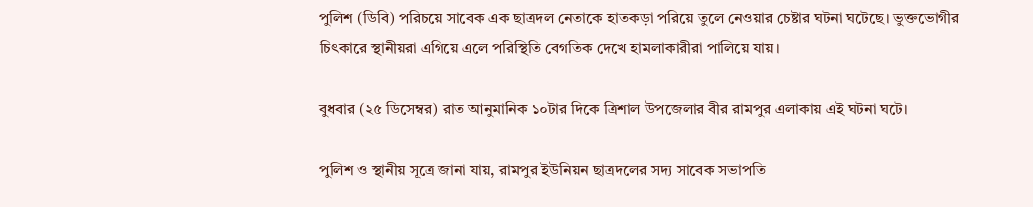পুলিশ (ডিবি) পরিচয়ে সাবেক এক ছাত্রদল নেতাকে হাতকড়া পরিয়ে তুলে নেওয়ার চেষ্টার ঘটনা ঘটেছে। ভুক্তভোগীর চিৎকারে স্থানীয়রা এগিয়ে এলে পরিস্থিতি বেগতিক দেখে হামলাকারীরা পালিয়ে যায়।

বুধবার (২৫ ডিসেম্বর) রাত আনুমানিক ১০টার দিকে ত্রিশাল উপজেলার বীর রামপুর এলাকায় এই ঘটনা ঘটে।

পুলিশ ও স্থানীয় সূত্রে জানা যায়, রামপুর ইউনিয়ন ছাত্রদলের সদ্য সাবেক সভাপতি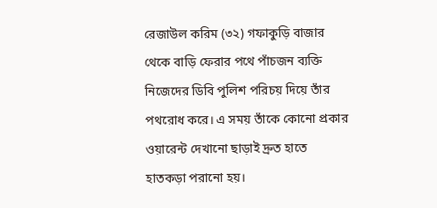রেজাউল করিম (৩২) গফাকুড়ি বাজার থেকে বাড়ি ফেরার পথে পাঁচজন ব্যক্তি নিজেদের ডিবি পুলিশ পরিচয় দিয়ে তাঁর পথরোধ করে। এ সময় তাঁকে কোনো প্রকার ওয়ারেন্ট দেখানো ছাড়াই দ্রুত হাতে হাতকড়া পরানো হয়।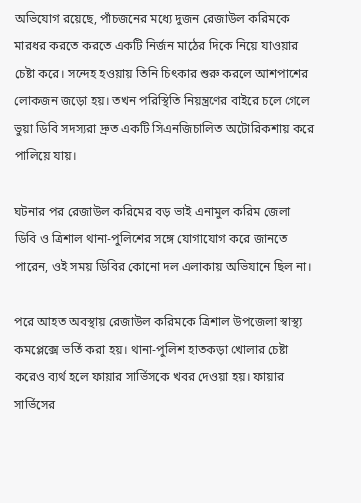অভিযোগ রয়েছে, পাঁচজনের মধ্যে দুজন রেজাউল করিমকে মারধর করতে করতে একটি নির্জন মাঠের দিকে নিয়ে যাওয়ার চেষ্টা করে। সন্দেহ হওয়ায় তিনি চিৎকার শুরু করলে আশপাশের লোকজন জড়ো হয়। তখন পরিস্থিতি নিয়ন্ত্রণের বাইরে চলে গেলে ভুয়া ডিবি সদস্যরা দ্রুত একটি সিএনজিচালিত অটোরিকশায় করে পালিয়ে যায়।

ঘটনার পর রেজাউল করিমের বড় ভাই এনামুল করিম জেলা ডিবি ও ত্রিশাল থানা-পুলিশের সঙ্গে যোগাযোগ করে জানতে পারেন, ওই সময় ডিবির কোনো দল এলাকায় অভিযানে ছিল না।

পরে আহত অবস্থায় রেজাউল করিমকে ত্রিশাল উপজেলা স্বাস্থ্য কমপ্লেক্সে ভর্তি করা হয়। থানা-পুলিশ হাতকড়া খোলার চেষ্টা করেও ব্যর্থ হলে ফায়ার সার্ভিসকে খবর দেওয়া হয়। ফায়ার সার্ভিসের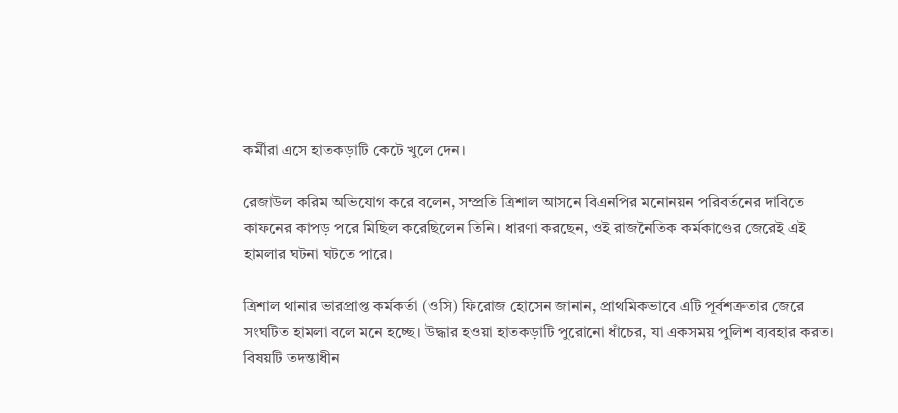কর্মীরা এসে হাতকড়াটি কেটে খুলে দেন।

রেজাউল করিম অভিযোগ করে বলেন, সম্প্রতি ত্রিশাল আসনে বিএনপির মনোনয়ন পরিবর্তনের দাবিতে কাফনের কাপড় পরে মিছিল করেছিলেন তিনি। ধারণা করছেন, ওই রাজনৈতিক কর্মকাণ্ডের জেরেই এই হামলার ঘটনা ঘটতে পারে।

ত্রিশাল থানার ভারপ্রাপ্ত কর্মকর্তা (ওসি) ফিরোজ হোসেন জানান, প্রাথমিকভাবে এটি পূর্বশত্রুতার জেরে সংঘটিত হামলা বলে মনে হচ্ছে। উদ্ধার হওয়া হাতকড়াটি পুরোনো ধাঁচের, যা একসময় পুলিশ ব্যবহার করত। বিষয়টি তদন্তাধীন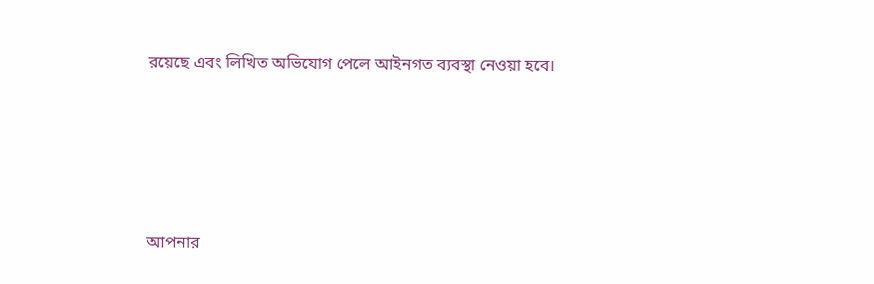রয়েছে এবং লিখিত অভিযোগ পেলে আইনগত ব্যবস্থা নেওয়া হবে।






আপনার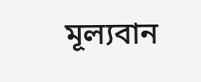মূল্যবান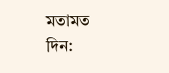মতামত দিন: